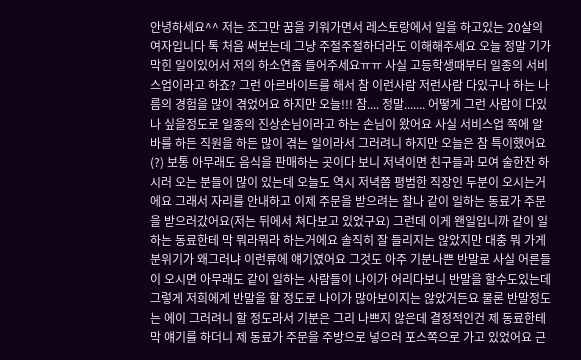안녕하세요^^ 저는 조그만 꿈을 키워가면서 레스토랑에서 일을 하고있는 20살의 여자입니다 톡 처음 써보는데 그냥 주절주절하더라도 이해해주세요 오늘 정말 기가 막힌 일이있어서 저의 하소연좀 들어주세요ㅠㅠ 사실 고등학생때부터 일종의 서비스업이라고 하죠? 그런 아르바이트를 해서 참 이런사람 저런사람 다있구나 하는 나름의 경험을 많이 겪었어요 하지만 오늘!!! 참.... 정말....... 어떻게 그런 사람이 다있나 싶을정도로 일종의 진상손님이라고 하는 손님이 왔어요 사실 서비스업 쪽에 알바를 하든 직원을 하든 많이 겪는 일이라서 그러려니 하지만 오늘은 참 특이했어요(?) 보통 아무래도 음식을 판매하는 곳이다 보니 저녁이면 친구들과 모여 술한잔 하시러 오는 분들이 많이 있는데 오늘도 역시 저녁쯤 평범한 직장인 두분이 오시는거에요 그래서 자리를 안내하고 이제 주문을 받으려는 찰나 같이 일하는 동료가 주문을 받으러갔어요(저는 뒤에서 쳐다보고 있었구요) 그런데 이게 왠일입니까 같이 일하는 동료한테 막 뭐라뭐라 하는거에요 솔직히 잘 들리지는 않았지만 대충 뭐 가게 분위기가 왜그러냐 이런류에 얘기였어요 그것도 아주 기분나쁜 반말로 사실 어른들이 오시면 아무래도 같이 일하는 사람들이 나이가 어리다보니 반말을 할수도있는데 그렇게 저희에게 반말을 할 정도로 나이가 많아보이지는 않았거든요 물론 반말정도는 에이 그러려니 할 정도라서 기분은 그리 나쁘지 않은데 결정적인건 제 동료한테 막 얘기를 하더니 제 동료가 주문을 주방으로 넣으러 포스쪽으로 가고 있었어요 근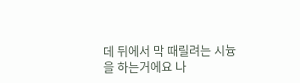데 뒤에서 막 때릴려는 시늉을 하는거에요 나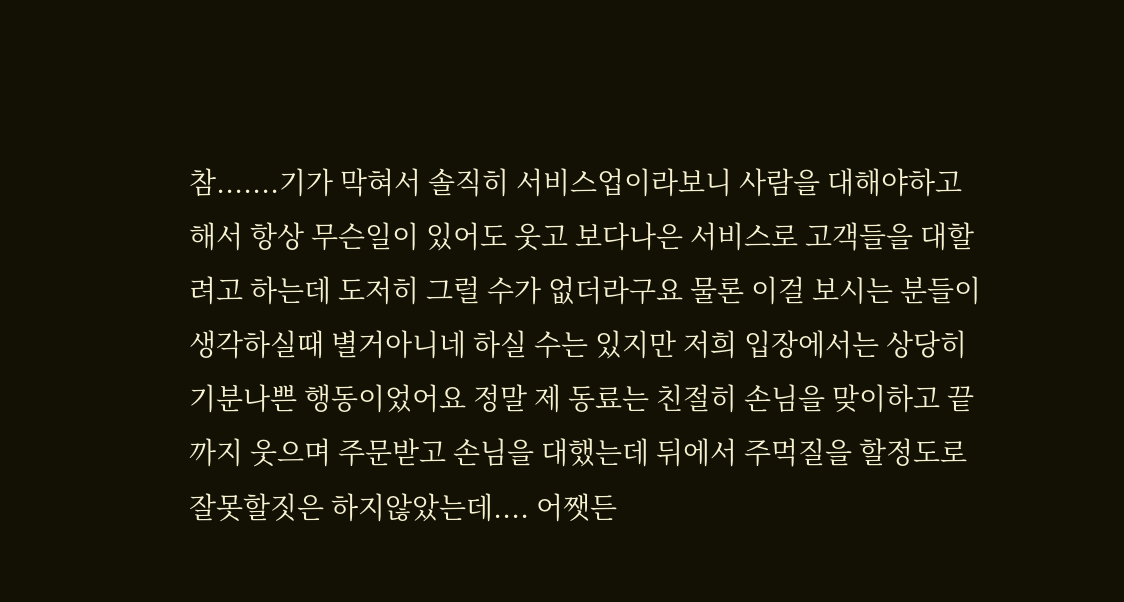참.......기가 막혀서 솔직히 서비스업이라보니 사람을 대해야하고 해서 항상 무슨일이 있어도 웃고 보다나은 서비스로 고객들을 대할려고 하는데 도저히 그럴 수가 없더라구요 물론 이걸 보시는 분들이 생각하실때 별거아니네 하실 수는 있지만 저희 입장에서는 상당히 기분나쁜 행동이었어요 정말 제 동료는 친절히 손님을 맞이하고 끝까지 웃으며 주문받고 손님을 대했는데 뒤에서 주먹질을 할정도로 잘못할짓은 하지않았는데.... 어쨋든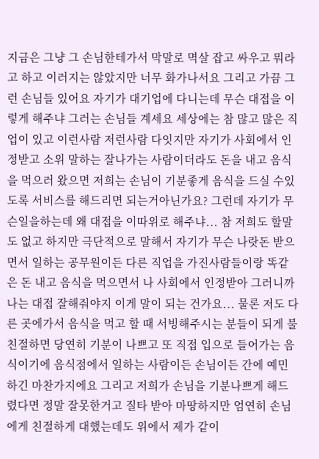지금은 그냥 그 손님한테가서 막말로 멱살 잡고 싸우고 뭐라고 하고 이러지는 않았지만 너무 화가나서요 그리고 가끔 그런 손님들 있어요 자기가 대기업에 다니는데 무슨 대접을 이렇게 해주냐 그러는 손님들 계세요 세상에는 참 많고 많은 직업이 있고 이런사람 저런사람 다잇지만 자기가 사회에서 인정받고 소위 말하는 잘나가는 사람이더라도 돈을 내고 음식을 먹으러 왔으면 저희는 손님이 기분좋게 음식을 드실 수있도록 서비스를 해드리면 되는거아닌가요? 그런데 자기가 무슨일을하는데 왜 대접을 이따위로 해주냐... 참 저희도 할말도 없고 하지만 극단적으로 말해서 자기가 무슨 나랏돈 받으면서 일하는 공무원이든 다른 직업을 가진사람들이랑 똑같은 돈 내고 음식을 먹으면서 나 사회에서 인정받아 그러니까 나는 대접 잘해줘야지 이게 말이 되는 건가요... 물론 저도 다른 곳에가서 음식을 먹고 할 때 서빙해주시는 분들이 되게 불친절하면 당연히 기분이 나쁘고 또 직접 입으로 들어가는 음식이기에 음식점에서 일하는 사람이든 손님이든 간에 예민하긴 마찬가지에요 그리고 저희가 손님을 기분나쁘게 해드렸다면 정말 잘못한거고 질타 받아 마땅하지만 엄연히 손님에게 친절하게 대했는데도 위에서 제가 같이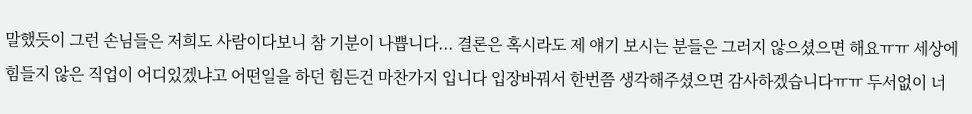말했듯이 그런 손님들은 저희도 사람이다보니 참 기분이 나쁩니다... 결론은 혹시라도 제 얘기 보시는 분들은 그러지 않으셨으면 해요ㅠㅠ 세상에 힘들지 않은 직업이 어디있겠냐고 어떤일을 하던 힘든건 마찬가지 입니다 입장바꿔서 한번쯤 생각해주셨으면 감사하겠습니다ㅠㅠ 두서없이 너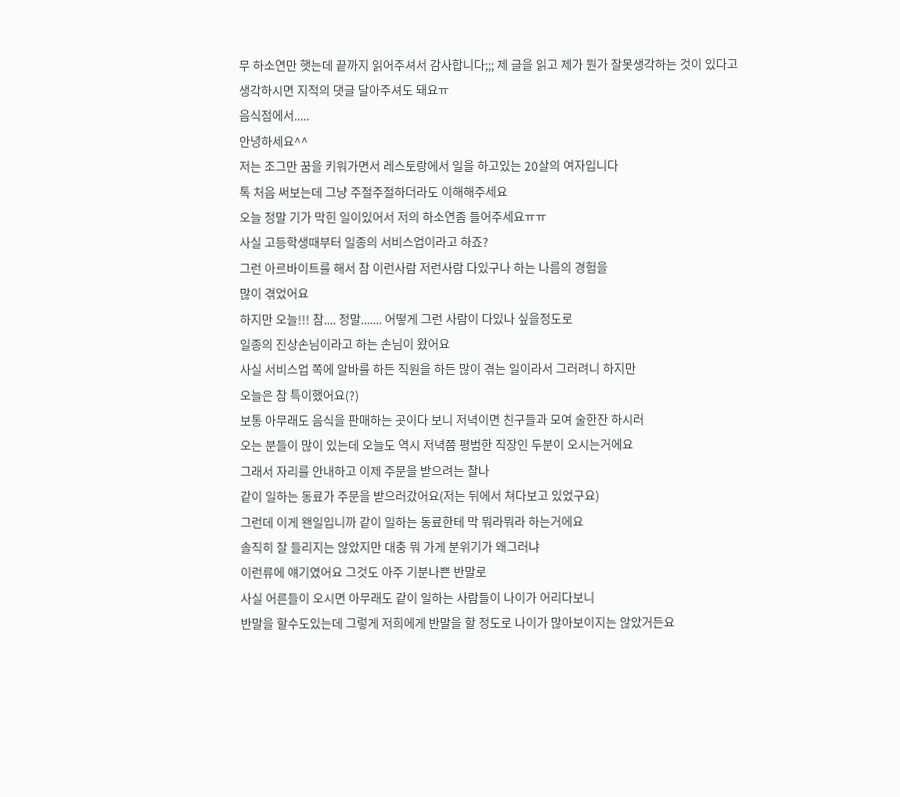무 하소연만 햇는데 끝까지 읽어주셔서 감사합니다;;; 제 글을 읽고 제가 뭔가 잘못생각하는 것이 있다고 생각하시면 지적의 댓글 달아주셔도 돼요ㅠ
음식점에서.....
안녕하세요^^
저는 조그만 꿈을 키워가면서 레스토랑에서 일을 하고있는 20살의 여자입니다
톡 처음 써보는데 그냥 주절주절하더라도 이해해주세요
오늘 정말 기가 막힌 일이있어서 저의 하소연좀 들어주세요ㅠㅠ
사실 고등학생때부터 일종의 서비스업이라고 하죠?
그런 아르바이트를 해서 참 이런사람 저런사람 다있구나 하는 나름의 경험을
많이 겪었어요
하지만 오늘!!! 참.... 정말....... 어떻게 그런 사람이 다있나 싶을정도로
일종의 진상손님이라고 하는 손님이 왔어요
사실 서비스업 쪽에 알바를 하든 직원을 하든 많이 겪는 일이라서 그러려니 하지만
오늘은 참 특이했어요(?)
보통 아무래도 음식을 판매하는 곳이다 보니 저녁이면 친구들과 모여 술한잔 하시러
오는 분들이 많이 있는데 오늘도 역시 저녁쯤 평범한 직장인 두분이 오시는거에요
그래서 자리를 안내하고 이제 주문을 받으려는 찰나
같이 일하는 동료가 주문을 받으러갔어요(저는 뒤에서 쳐다보고 있었구요)
그런데 이게 왠일입니까 같이 일하는 동료한테 막 뭐라뭐라 하는거에요
솔직히 잘 들리지는 않았지만 대충 뭐 가게 분위기가 왜그러냐
이런류에 얘기였어요 그것도 아주 기분나쁜 반말로
사실 어른들이 오시면 아무래도 같이 일하는 사람들이 나이가 어리다보니
반말을 할수도있는데 그렇게 저희에게 반말을 할 정도로 나이가 많아보이지는 않았거든요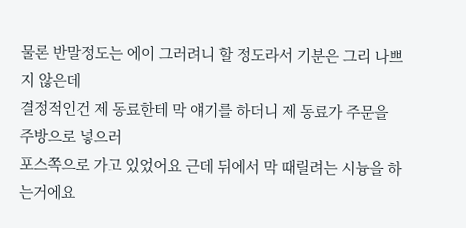물론 반말정도는 에이 그러려니 할 정도라서 기분은 그리 나쁘지 않은데
결정적인건 제 동료한테 막 얘기를 하더니 제 동료가 주문을 주방으로 넣으러
포스쪽으로 가고 있었어요 근데 뒤에서 막 때릴려는 시늉을 하는거에요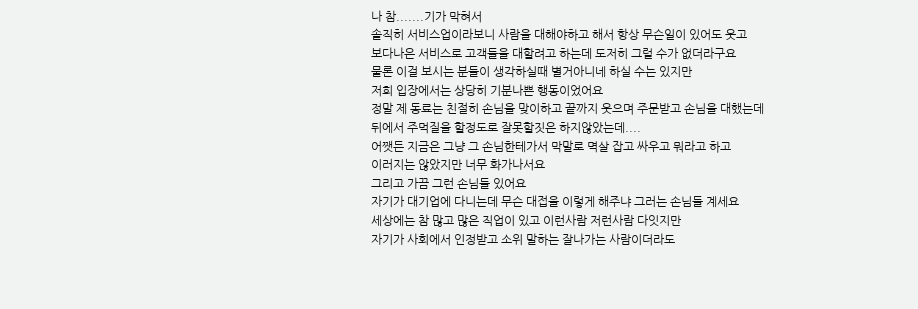나 참.......기가 막혀서
솔직히 서비스업이라보니 사람을 대해야하고 해서 항상 무슨일이 있어도 웃고
보다나은 서비스로 고객들을 대할려고 하는데 도저히 그럴 수가 없더라구요
물론 이걸 보시는 분들이 생각하실때 별거아니네 하실 수는 있지만
저희 입장에서는 상당히 기분나쁜 행동이었어요
정말 제 동료는 친절히 손님을 맞이하고 끝까지 웃으며 주문받고 손님을 대했는데
뒤에서 주먹질을 할정도로 잘못할짓은 하지않았는데....
어쨋든 지금은 그냥 그 손님한테가서 막말로 멱살 잡고 싸우고 뭐라고 하고
이러지는 않았지만 너무 화가나서요
그리고 가끔 그런 손님들 있어요
자기가 대기업에 다니는데 무슨 대접을 이렇게 해주냐 그러는 손님들 계세요
세상에는 참 많고 많은 직업이 있고 이런사람 저런사람 다잇지만
자기가 사회에서 인정받고 소위 말하는 잘나가는 사람이더라도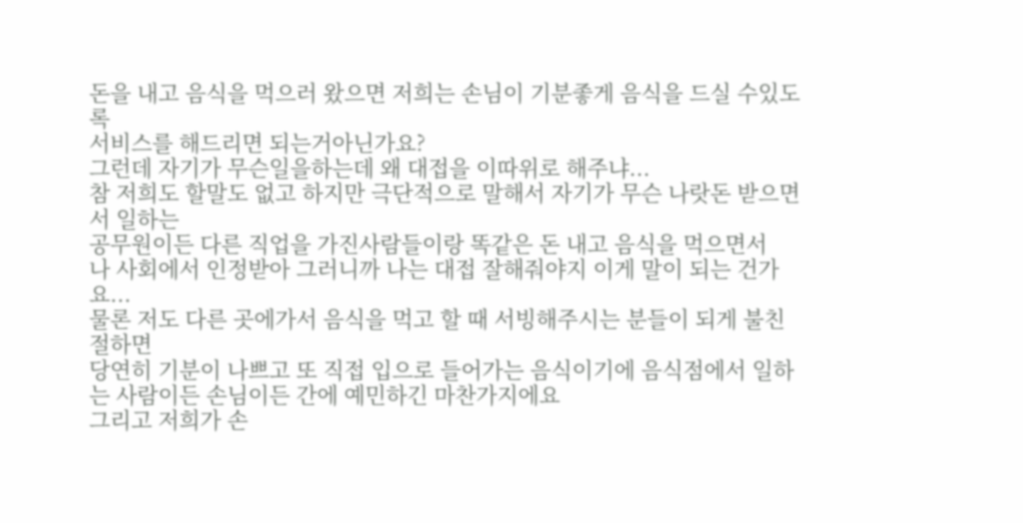돈을 내고 음식을 먹으러 왔으면 저희는 손님이 기분좋게 음식을 드실 수있도록
서비스를 해드리면 되는거아닌가요?
그런데 자기가 무슨일을하는데 왜 대접을 이따위로 해주냐...
참 저희도 할말도 없고 하지만 극단적으로 말해서 자기가 무슨 나랏돈 받으면서 일하는
공무원이든 다른 직업을 가진사람들이랑 똑같은 돈 내고 음식을 먹으면서
나 사회에서 인정받아 그러니까 나는 대접 잘해줘야지 이게 말이 되는 건가요...
물론 저도 다른 곳에가서 음식을 먹고 할 때 서빙해주시는 분들이 되게 불친절하면
당연히 기분이 나쁘고 또 직접 입으로 들어가는 음식이기에 음식점에서 일하는 사람이든 손님이든 간에 예민하긴 마찬가지에요
그리고 저희가 손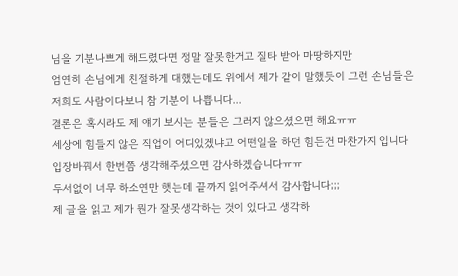님을 기분나쁘게 해드렸다면 정말 잘못한거고 질타 받아 마땅하지만
엄연히 손님에게 친절하게 대했는데도 위에서 제가 같이 말했듯이 그런 손님들은
저희도 사람이다보니 참 기분이 나쁩니다...
결론은 혹시라도 제 얘기 보시는 분들은 그러지 않으셨으면 해요ㅠㅠ
세상에 힘들지 않은 직업이 어디있겠냐고 어떤일을 하던 힘든건 마찬가지 입니다
입장바꿔서 한번쯤 생각해주셨으면 감사하겠습니다ㅠㅠ
두서없이 너무 하소연만 햇는데 끝까지 읽어주셔서 감사합니다;;;
제 글을 읽고 제가 뭔가 잘못생각하는 것이 있다고 생각하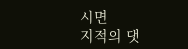시면
지적의 댓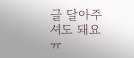글 달아주셔도 돼요ㅠ